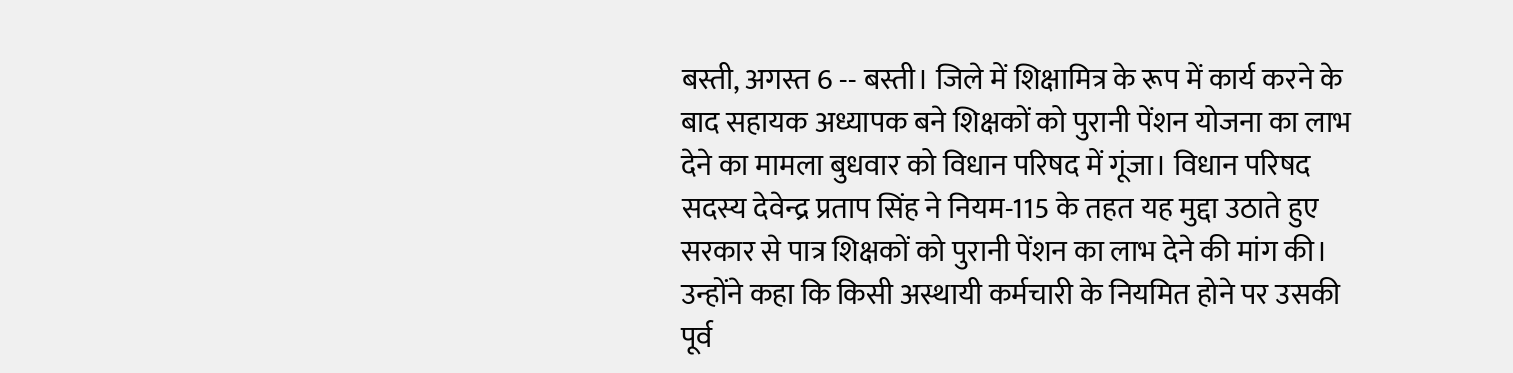बस्ती, अगस्त 6 -- बस्ती। जिले में शिक्षामित्र के रूप में कार्य करने के बाद सहायक अध्यापक बने शिक्षकों को पुरानी पेंशन योजना का लाभ देने का मामला बुधवार को विधान परिषद में गूंजा। विधान परिषद सदस्य देवेन्द्र प्रताप सिंह ने नियम-115 के तहत यह मुद्दा उठाते हुए सरकार से पात्र शिक्षकों को पुरानी पेंशन का लाभ देने की मांग की। उन्होंने कहा कि किसी अस्थायी कर्मचारी के नियमित होने पर उसकी पूर्व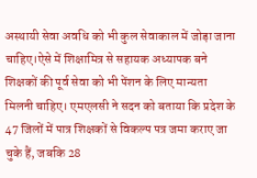अस्थायी सेवा अवधि को भी कुल सेवाकाल में जोड़ा जाना चाहिए।ऐसे में शिक्षामित्र से सहायक अध्यापक बने शिक्षकों की पूर्व सेवा को भी पेंशन के लिए मान्यता मिलनी चाहिए। एमएलसी ने सदन को बताया कि प्रदेश के 47 जिलों में पात्र शिक्षकों से विकल्प पत्र जमा कराए जा चुके हैं, जबकि 28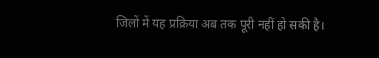जिलों में यह प्रक्रिया अब तक पूरी नहीं हो सकी है।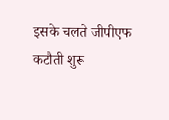इसके चलते जीपीएफ कटौती शुरू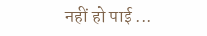नहीं हो पाई ...